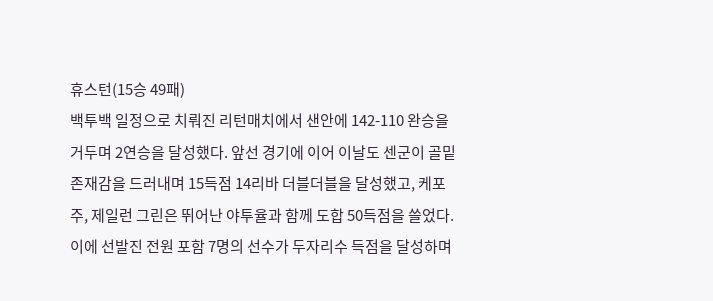휴스턴(15승 49패)
백투백 일정으로 치뤄진 리턴매치에서 샌안에 142-110 완승을 거두며 2연승을 달성했다. 앞선 경기에 이어 이날도 센군이 골밑 존재감을 드러내며 15득점 14리바 더블더블을 달성했고, 케포주, 제일런 그린은 뛰어난 야투율과 함께 도합 50득점을 쓸었다. 이에 선발진 전원 포함 7명의 선수가 두자리수 득점을 달성하며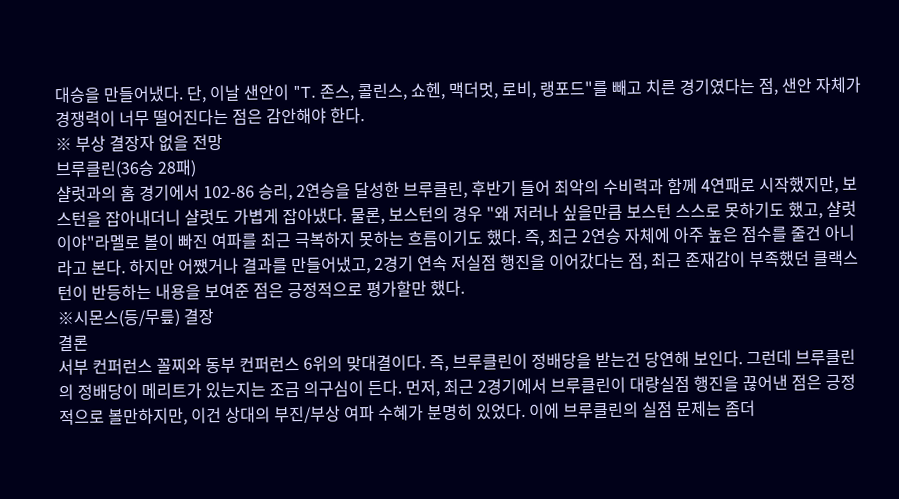대승을 만들어냈다. 단, 이날 샌안이 "T. 존스, 콜린스, 쇼헨, 맥더멋, 로비, 랭포드"를 빼고 치른 경기였다는 점, 샌안 자체가 경쟁력이 너무 떨어진다는 점은 감안해야 한다.
※ 부상 결장자 없을 전망
브루클린(36승 28패)
샬럿과의 홈 경기에서 102-86 승리, 2연승을 달성한 브루클린, 후반기 들어 최악의 수비력과 함께 4연패로 시작했지만, 보스턴을 잡아내더니 샬럿도 가볍게 잡아냈다. 물론, 보스턴의 경우 "왜 저러나 싶을만큼 보스턴 스스로 못하기도 했고, 샬럿이야"라멜로 볼이 빠진 여파를 최근 극복하지 못하는 흐름이기도 했다. 즉, 최근 2연승 자체에 아주 높은 점수를 줄건 아니라고 본다. 하지만 어쨌거나 결과를 만들어냈고, 2경기 연속 저실점 행진을 이어갔다는 점, 최근 존재감이 부족했던 클랙스턴이 반등하는 내용을 보여준 점은 긍정적으로 평가할만 했다.
※시몬스(등/무릎) 결장
결론
서부 컨퍼런스 꼴찌와 동부 컨퍼런스 6위의 맞대결이다. 즉, 브루클린이 정배당을 받는건 당연해 보인다. 그런데 브루클린의 정배당이 메리트가 있는지는 조금 의구심이 든다. 먼저, 최근 2경기에서 브루클린이 대량실점 행진을 끊어낸 점은 긍정적으로 볼만하지만, 이건 상대의 부진/부상 여파 수혜가 분명히 있었다. 이에 브루클린의 실점 문제는 좀더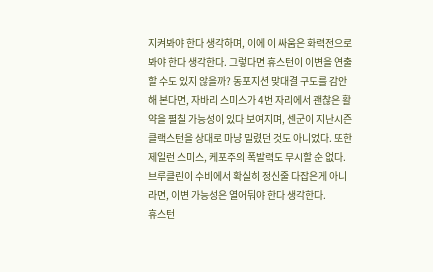지켜봐야 한다 생각하며, 이에 이 싸움은 화력전으로 봐야 한다 생각한다. 그렇다면 휴스턴이 이변을 연출할 수도 있지 않을까? 동포지션 맞대결 구도를 감안해 본다면, 자바리 스미스가 4번 자리에서 괜찮은 활약을 펼칠 가능성이 있다 보여지며, 센군이 지난시즌 클랙스턴을 상대로 마냥 밀렸던 것도 아니었다. 또한 제일런 스미스, 케포주의 폭발력도 무시할 순 없다. 브루클린이 수비에서 확실히 정신줄 다잡은게 아니라면, 이변 가능성은 열어둬야 한다 생각한다.
휴스턴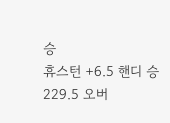승
휴스턴 +6.5 핸디 승
229.5 오버